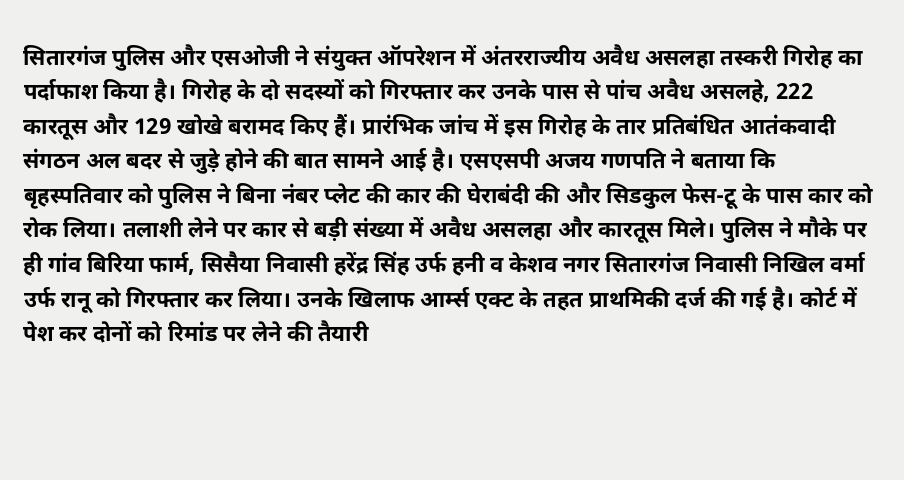सितारगंज पुलिस और एसओजी ने संयुक्त ऑपरेशन में अंतरराज्यीय अवैध असलहा तस्करी गिरोह का पर्दाफाश किया है। गिरोह के दो सदस्यों को गिरफ्तार कर उनके पास से पांच अवैध असलहे, 222 कारतूस और 129 खोखे बरामद किए हैं। प्रारंभिक जांच में इस गिरोह के तार प्रतिबंधित आतंकवादी संगठन अल बदर से जुड़े होने की बात सामने आई है। एसएसपी अजय गणपति ने बताया कि बृहस्पतिवार को पुलिस ने बिना नंबर प्लेट की कार की घेराबंदी की और सिडकुल फेस-टू के पास कार को रोक लिया। तलाशी लेने पर कार से बड़ी संख्या में अवैध असलहा और कारतूस मिले। पुलिस ने मौके पर ही गांव बिरिया फार्म, सिसैया निवासी हरेंद्र सिंह उर्फ हनी व केशव नगर सितारगंज निवासी निखिल वर्मा उर्फ रानू को गिरफ्तार कर लिया। उनके खिलाफ आर्म्स एक्ट के तहत प्राथमिकी दर्ज की गई है। कोर्ट में पेश कर दोनों को रिमांड पर लेने की तैयारी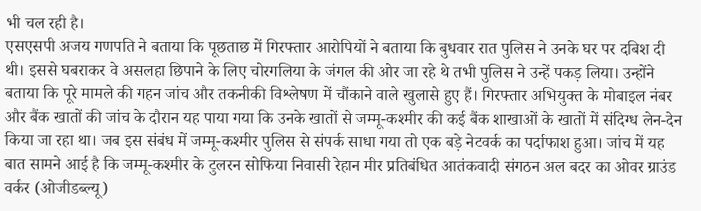भी चल रही है।
एसएसपी अजय गणपति ने बताया कि पूछताछ में गिरफ्तार आरोपियों ने बताया कि बुधवार रात पुलिस ने उनके घर पर दबिश दी थी। इससे घबराकर वे असलहा छिपाने के लिए चोरगलिया के जंगल की ओर जा रहे थे तभी पुलिस ने उन्हें पकड़ लिया। उन्होंने बताया कि पूरे मामले की गहन जांच और तकनीकी विश्लेषण में चौंकाने वाले खुलासे हुए हैं। गिरफ्तार अभियुक्त के मोबाइल नंबर और बैंक खातों की जांच के दौरान यह पाया गया कि उनके खातों से जम्मू-कश्मीर की कई बैंक शाखाओं के खातों में संदिग्ध लेन-देन किया जा रहा था। जब इस संबंध में जम्मू-कश्मीर पुलिस से संपर्क साधा गया तो एक बड़े नेटवर्क का पर्दाफाश हुआ। जांच में यह बात सामने आई है कि जम्मू-कश्मीर के टुलरन सोफिया निवासी रेहान मीर प्रतिबंधित आतंकवादी संगठन अल बदर का ओवर ग्राउंड वर्कर (ओजीडब्ल्यू)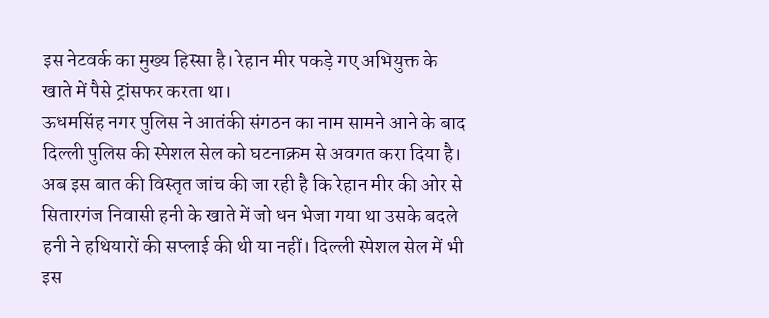इस नेटवर्क का मुख्य हिस्सा है। रेहान मीर पकड़े गए अभियुक्त के खाते में पैसे ट्रांसफर करता था।
ऊधमसिंह नगर पुलिस ने आतंकी संगठन का नाम सामने आने के बाद दिल्ली पुलिस की स्पेशल सेल को घटनाक्रम से अवगत करा दिया है। अब इस बात की विस्तृत जांच की जा रही है कि रेहान मीर की ओर से सितारगंज निवासी हनी के खाते में जो धन भेजा गया था उसके बदले हनी ने हथियारों की सप्लाई की थी या नहीं। दिल्ली स्पेशल सेल में भी इस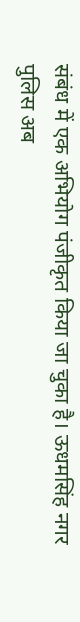संबंध में एक अभियोग पंजीकृत किया जा चुका है। ऊधमसिंह नगर पुलिस अब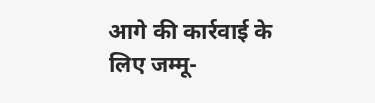आगे की कार्रवाई के लिए जम्मू-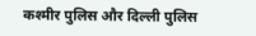कश्मीर पुलिस और दिल्ली पुलिस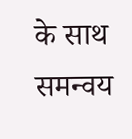के साथ समन्वय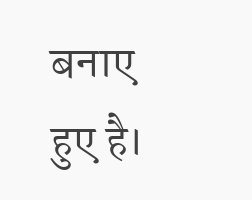बनाए हुए है।